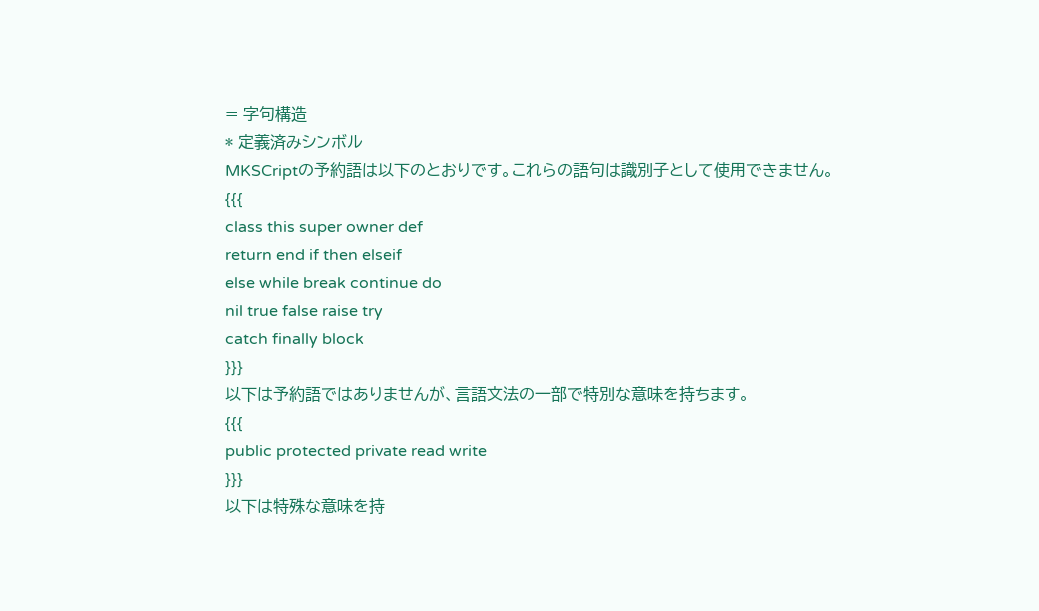= 字句構造
* 定義済みシンボル
MKSCriptの予約語は以下のとおりです。これらの語句は識別子として使用できません。
{{{
class this super owner def
return end if then elseif
else while break continue do
nil true false raise try
catch finally block
}}}
以下は予約語ではありませんが、言語文法の一部で特別な意味を持ちます。
{{{
public protected private read write
}}}
以下は特殊な意味を持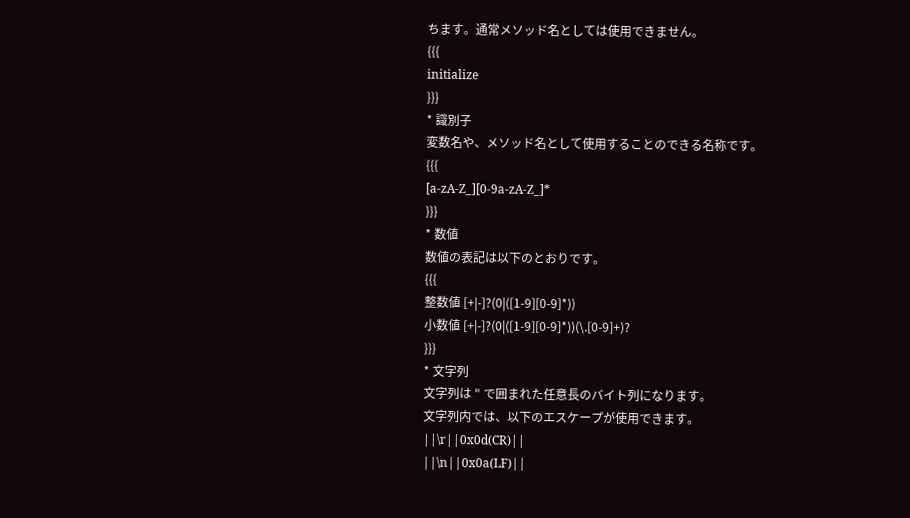ちます。通常メソッド名としては使用できません。
{{{
initialize
}}}
* 識別子
変数名や、メソッド名として使用することのできる名称です。
{{{
[a-zA-Z_][0-9a-zA-Z_]*
}}}
* 数値
数値の表記は以下のとおりです。
{{{
整数値 [+|-]?(0|([1-9][0-9]*))
小数値 [+|-]?(0|([1-9][0-9]*))(\.[0-9]+)?
}}}
* 文字列
文字列は " で囲まれた任意長のバイト列になります。
文字列内では、以下のエスケープが使用できます。
||\r||0x0d(CR)||
||\n||0x0a(LF)||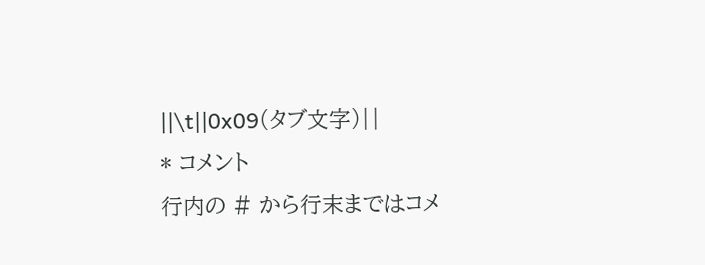||\t||0x09(タブ文字)||
* コメント
行内の # から行末まではコメ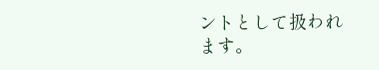ントとして扱われます。